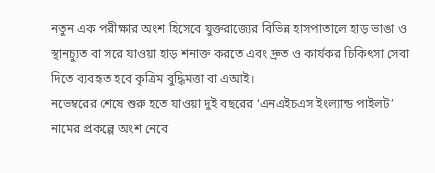নতুন এক পরীক্ষার অংশ হিসেবে যুক্তরাজ্যের বিভিন্ন হাসপাতালে হাড় ভাঙা ও স্থানচ্যুত বা সরে যাওয়া হাড় শনাক্ত করতে এবং দ্রুত ও কার্যকর চিকিৎসা সেবা দিতে ব্যবহৃত হবে কৃত্রিম বুদ্ধিমত্তা বা এআই।
নভেম্বরের শেষে শুরু হতে যাওয়া দুই বছরের ‘এনএইচএস ইংল্যান্ড পাইলট’ নামের প্রকল্পে অংশ নেবে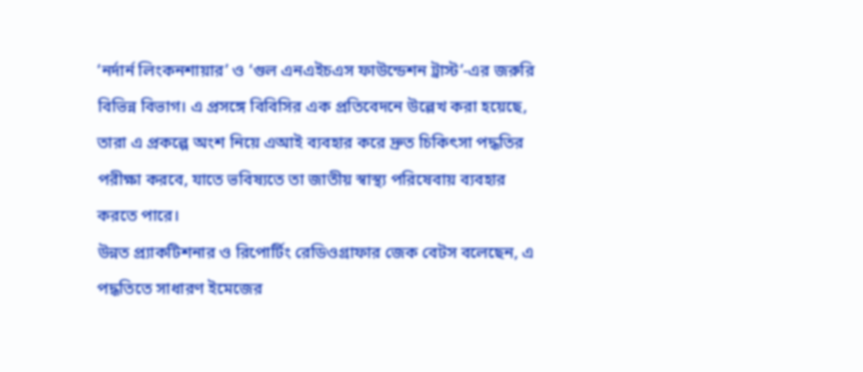‘নর্দার্ন লিংকনশায়ার’ ও ‘গুল এনএইচএস ফাউন্ডেশন ট্রাস্ট’-এর জরুরি বিভিন্ন বিভাগ। এ প্রসঙ্গে বিবিসির এক প্রতিবেদনে উল্লেখ করা হয়েছে, তারা এ প্রকল্পে অংশ নিয়ে এআই ব্যবহার করে দ্রুত চিকিৎসা পদ্ধতির পরীক্ষা করবে, যাতে ভবিষ্যতে তা জাতীয় স্বাস্থ্য পরিষেবায় ব্যবহার করতে পারে।
উন্নত প্র্যাকটিশনার ও রিপোর্টিং রেডিওগ্রাফার জেক বেটস বলেছেন, এ পদ্ধতিতে সাধারণ ইমেজের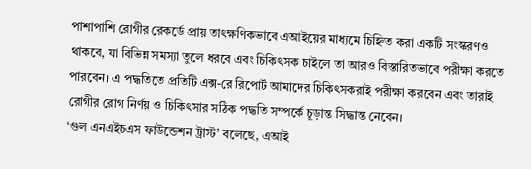পাশাপাশি রোগীর রেকর্ডে প্রায় তাৎক্ষণিকভাবে এআইয়ের মাধ্যমে চিহ্নিত করা একটি সংস্করণও থাকবে, যা বিভিন্ন সমস্যা তুলে ধরবে এবং চিকিৎসক চাইলে তা আরও বিস্তারিতভাবে পরীক্ষা করতে পারবেন। এ পদ্ধতিতে প্রতিটি এক্স-রে রিপোর্ট আমাদের চিকিৎসকরাই পরীক্ষা করবেন এবং তারাই রোগীর রোগ নির্ণয় ও চিকিৎসার সঠিক পদ্ধতি সম্পর্কে চূড়ান্ত সিদ্ধান্ত নেবেন।
‘গুল এনএইচএস ফাউন্ডেশন ট্রাস্ট’ বলেছে, এআই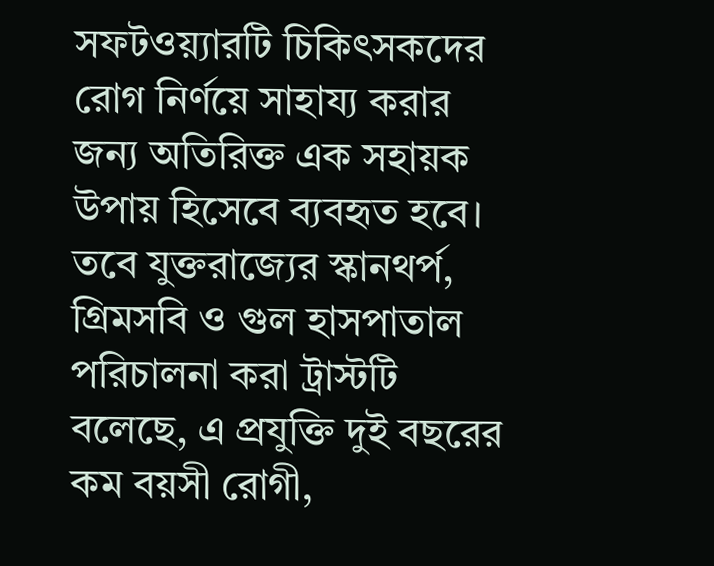সফটওয়্যারটি চিকিৎসকদের রোগ নির্ণয়ে সাহায্য করার জন্য অতিরিক্ত এক সহায়ক উপায় হিসেবে ব্যবহৃত হবে।
তবে যুক্তরাজ্যের স্কানথর্প, গ্রিমসবি ও গুল হাসপাতাল পরিচালনা করা ট্রাস্টটি বলেছে, এ প্রযুক্তি দুই বছরের কম বয়সী রোগী,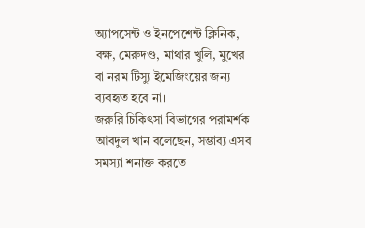অ্যাপসেন্ট ও ইনপেশেন্ট ক্লিনিক, বক্ষ, মেরুদণ্ড, মাথার খুলি, মুখের বা নরম টিস্যু ইমেজিংয়ের জন্য ব্যবহৃত হবে না।
জরুরি চিকিৎসা বিভাগের পরামর্শক আবদুল খান বলেছেন, সম্ভাব্য এসব সমস্যা শনাক্ত করতে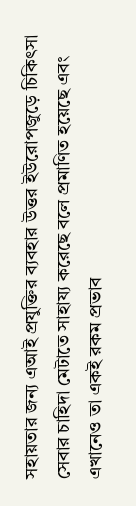সহায়তার জন্য এআই প্রযুক্তির ব্যবহার উত্তর ইউরোপজুড়ে চিকিৎসা সেবার চাহিদা মেটাতে সাহায্য করেছে বলে প্রমাণিত হয়েছে এবং এখানেও তা একই রকম প্রভাব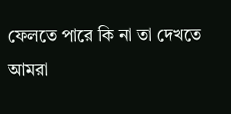ফেলতে পারে কি না তা দেখতে আমরা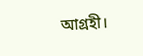আগ্রহী।